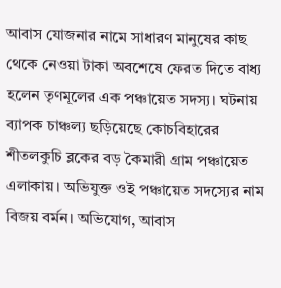আবাস যোজনার নামে সাধারণ মানুষের কাছ থেকে নেওয়া টাকা অবশেষে ফেরত দিতে বাধ্য হলেন তৃণমূলের এক পঞ্চায়েত সদস্য। ঘটনায় ব্যাপক চাঞ্চল্য ছড়িয়েছে কোচবিহারের শীতলকুচি ব্লকের বড় কৈমারী গ্রাম পঞ্চায়েত এলাকায়। অভিযুক্ত ওই পঞ্চায়েত সদস্যের নাম বিজয় বর্মন। অভিযোগ, আবাস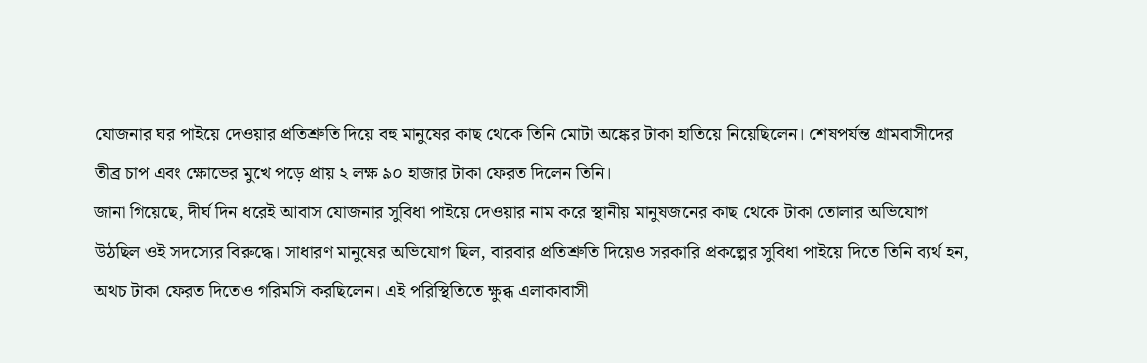যোজনার ঘর পাইয়ে দেওয়ার প্রতিশ্রুতি দিয়ে বহু মানুষের কাছ থেকে তিনি মোটা অঙ্কের টাকা হাতিয়ে নিয়েছিলেন। শেষপর্যন্ত গ্রামবাসীদের তীব্র চাপ এবং ক্ষোভের মুখে পড়ে প্রায় ২ লক্ষ ৯০ হাজার টাকা ফেরত দিলেন তিনি।
জানা গিয়েছে, দীর্ঘ দিন ধরেই আবাস যোজনার সুবিধা পাইয়ে দেওয়ার নাম করে স্থানীয় মানুষজনের কাছ থেকে টাকা তোলার অভিযোগ উঠছিল ওই সদস্যের বিরুদ্ধে। সাধারণ মানুষের অভিযোগ ছিল, বারবার প্রতিশ্রুতি দিয়েও সরকারি প্রকল্পের সুবিধা পাইয়ে দিতে তিনি ব্যর্থ হন, অথচ টাকা ফেরত দিতেও গরিমসি করছিলেন। এই পরিস্থিতিতে ক্ষুব্ধ এলাকাবাসী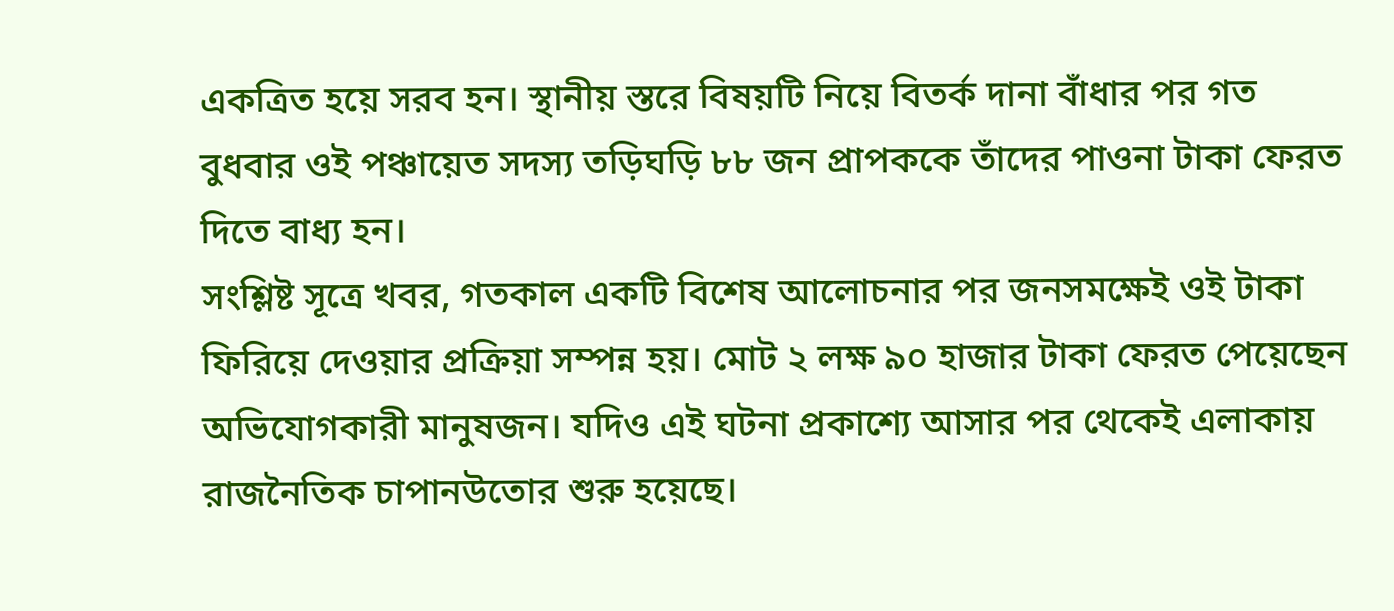একত্রিত হয়ে সরব হন। স্থানীয় স্তরে বিষয়টি নিয়ে বিতর্ক দানা বাঁধার পর গত বুধবার ওই পঞ্চায়েত সদস্য তড়িঘড়ি ৮৮ জন প্রাপককে তাঁদের পাওনা টাকা ফেরত দিতে বাধ্য হন।
সংশ্লিষ্ট সূত্রে খবর, গতকাল একটি বিশেষ আলোচনার পর জনসমক্ষেই ওই টাকা ফিরিয়ে দেওয়ার প্রক্রিয়া সম্পন্ন হয়। মোট ২ লক্ষ ৯০ হাজার টাকা ফেরত পেয়েছেন অভিযোগকারী মানুষজন। যদিও এই ঘটনা প্রকাশ্যে আসার পর থেকেই এলাকায় রাজনৈতিক চাপানউতোর শুরু হয়েছে।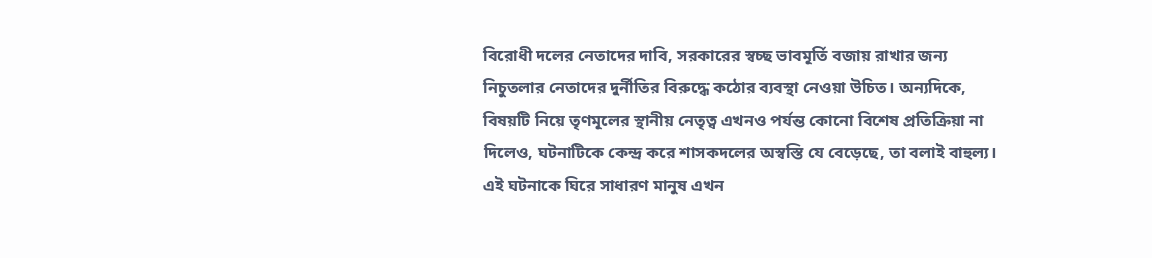বিরোধী দলের নেতাদের দাবি, সরকারের স্বচ্ছ ভাবমূর্তি বজায় রাখার জন্য নিচুতলার নেতাদের দুর্নীতির বিরুদ্ধে কঠোর ব্যবস্থা নেওয়া উচিত। অন্যদিকে, বিষয়টি নিয়ে তৃণমূলের স্থানীয় নেতৃত্ব এখনও পর্যন্ত কোনো বিশেষ প্রতিক্রিয়া না দিলেও, ঘটনাটিকে কেন্দ্র করে শাসকদলের অস্বস্তি যে বেড়েছে, তা বলাই বাহুল্য।
এই ঘটনাকে ঘিরে সাধারণ মানুষ এখন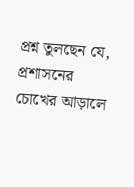প্রশ্ন তুলছেন যে, প্রশাসনের চোখের আড়ালে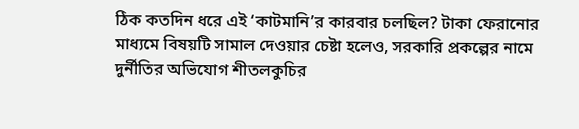ঠিক কতদিন ধরে এই ‘কাটমানি’র কারবার চলছিল? টাকা ফেরানোর মাধ্যমে বিষয়টি সামাল দেওয়ার চেষ্টা হলেও, সরকারি প্রকল্পের নামে দুর্নীতির অভিযোগ শীতলকুচির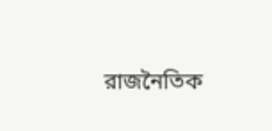রাজনৈতিক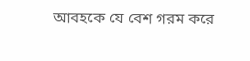আবহকে যে বেশ গরম করে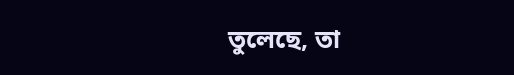তুলেছে, তা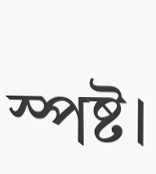স্পষ্ট।